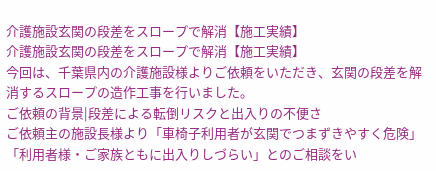介護施設玄関の段差をスロープで解消【施工実績】
介護施設玄関の段差をスロープで解消【施工実績】
今回は、千葉県内の介護施設様よりご依頼をいただき、玄関の段差を解消するスロープの造作工事を行いました。
ご依頼の背景|段差による転倒リスクと出入りの不便さ
ご依頼主の施設長様より「車椅子利用者が玄関でつまずきやすく危険」「利用者様・ご家族ともに出入りしづらい」とのご相談をい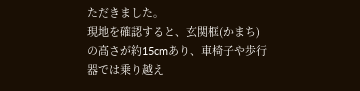ただきました。
現地を確認すると、玄関框(かまち)の高さが約15cmあり、車椅子や歩行器では乗り越え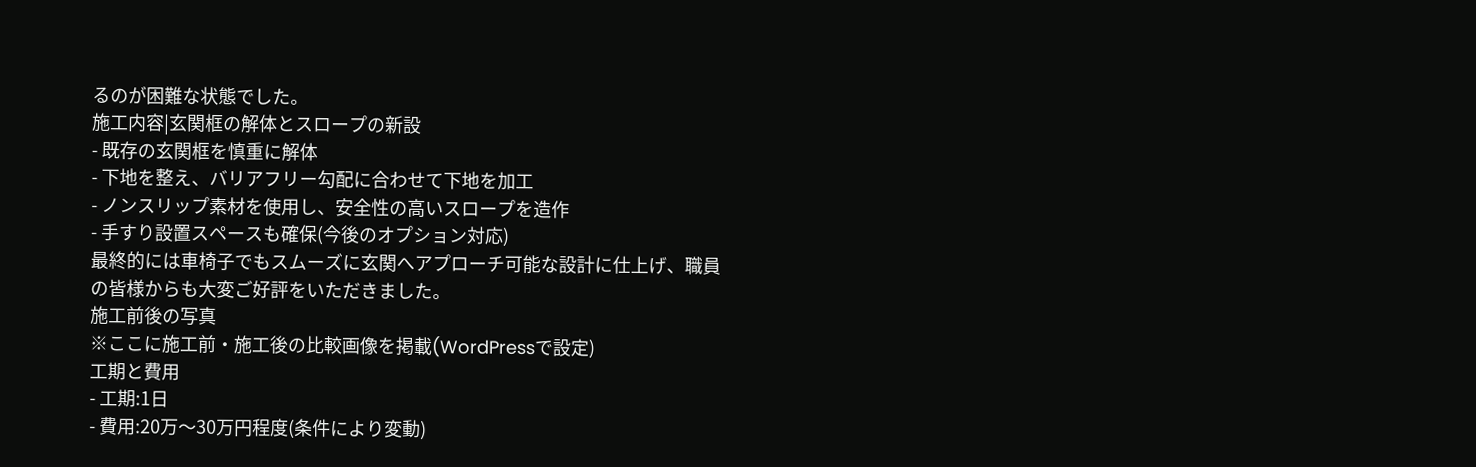るのが困難な状態でした。
施工内容|玄関框の解体とスロープの新設
- 既存の玄関框を慎重に解体
- 下地を整え、バリアフリー勾配に合わせて下地を加工
- ノンスリップ素材を使用し、安全性の高いスロープを造作
- 手すり設置スペースも確保(今後のオプション対応)
最終的には車椅子でもスムーズに玄関へアプローチ可能な設計に仕上げ、職員の皆様からも大変ご好評をいただきました。
施工前後の写真
※ここに施工前・施工後の比較画像を掲載(WordPressで設定)
工期と費用
- 工期:1日
- 費用:20万〜30万円程度(条件により変動)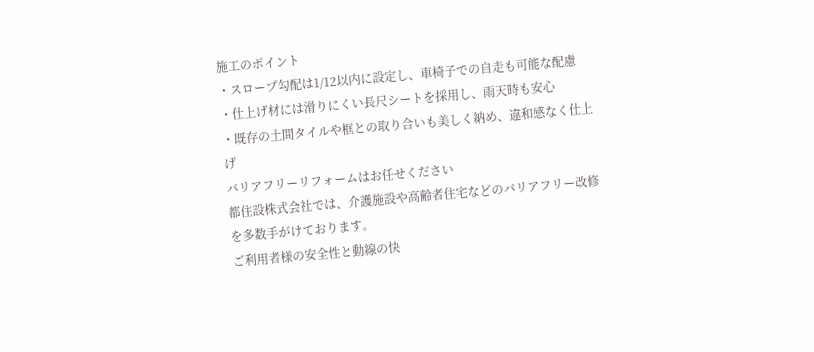施工のポイント
・スロープ勾配は1/12以内に設定し、車椅子での自走も可能な配慮
・仕上げ材には滑りにくい長尺シートを採用し、雨天時も安心
・既存の土間タイルや框との取り合いも美しく納め、違和感なく仕上げ
バリアフリーリフォームはお任せください
都住設株式会社では、介護施設や高齢者住宅などのバリアフリー改修を多数手がけております。
ご利用者様の安全性と動線の快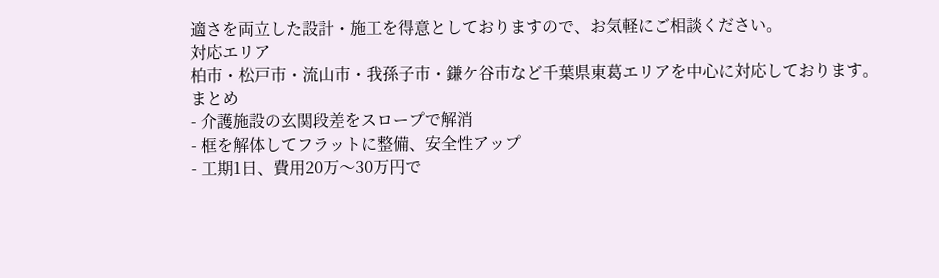適さを両立した設計・施工を得意としておりますので、お気軽にご相談ください。
対応エリア
柏市・松戸市・流山市・我孫子市・鎌ケ谷市など千葉県東葛エリアを中心に対応しております。
まとめ
- 介護施設の玄関段差をスロープで解消
- 框を解体してフラットに整備、安全性アップ
- 工期1日、費用20万〜30万円で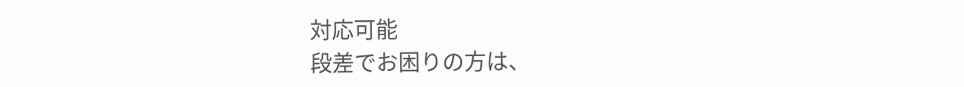対応可能
段差でお困りの方は、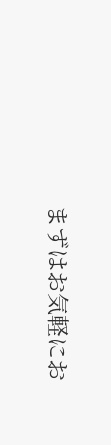まずはお気軽にお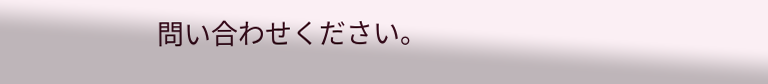問い合わせください。